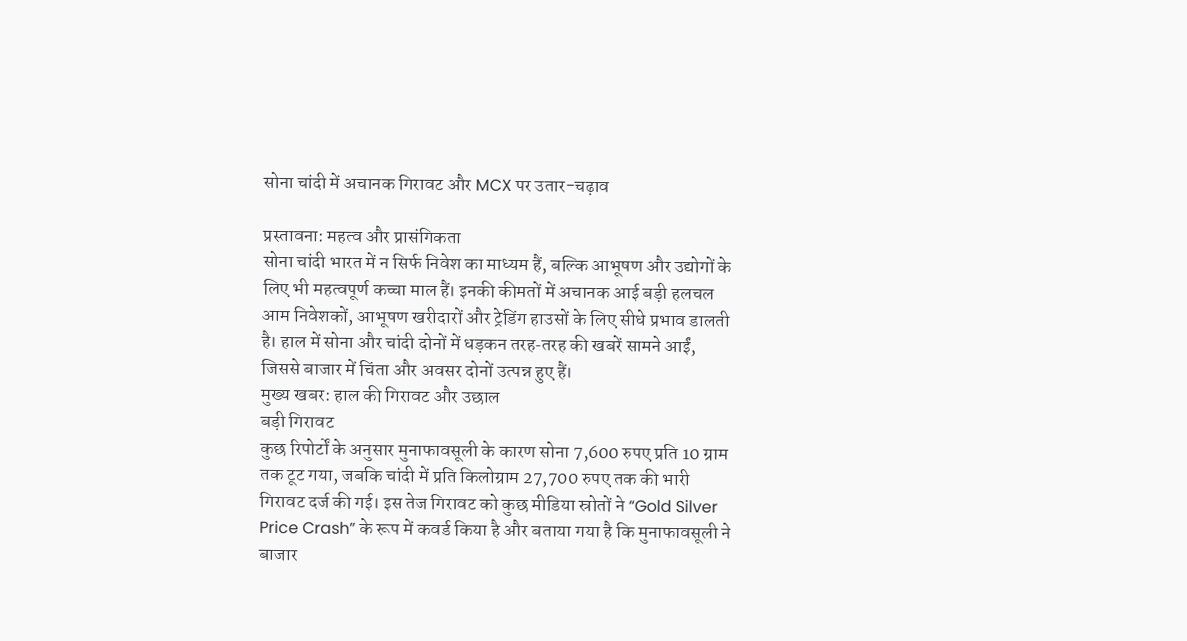सोना चांदी में अचानक गिरावट और MCX पर उतार-चढ़ाव

प्रस्तावना: महत्व और प्रासंगिकता
सोना चांदी भारत में न सिर्फ निवेश का माध्यम हैं, बल्कि आभूषण और उद्योगों के लिए भी महत्वपूर्ण कच्चा माल हैं। इनकी कीमतों में अचानक आई बड़ी हलचल आम निवेशकों, आभूषण खरीदारों और ट्रेडिंग हाउसों के लिए सीधे प्रभाव डालती है। हाल में सोना और चांदी दोनों में धड़कन तरह‑तरह की खबरें सामने आईं, जिससे बाजार में चिंता और अवसर दोनों उत्पन्न हुए हैं।
मुख्य खबर: हाल की गिरावट और उछाल
बड़ी गिरावट
कुछ रिपोर्टों के अनुसार मुनाफावसूली के कारण सोना 7,600 रुपए प्रति 10 ग्राम तक टूट गया, जबकि चांदी में प्रति किलोग्राम 27,700 रुपए तक की भारी गिरावट दर्ज की गई। इस तेज गिरावट को कुछ मीडिया स्रोतों ने “Gold Silver Price Crash” के रूप में कवर्ड किया है और बताया गया है कि मुनाफावसूली ने बाजार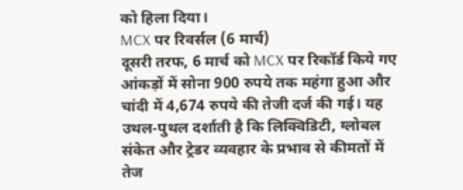को हिला दिया।
MCX पर रिवर्सल (6 मार्च)
दूसरी तरफ, 6 मार्च को MCX पर रिकॉर्ड किये गए आंकड़ों में सोना 900 रुपये तक महंगा हुआ और चांदी में 4,674 रुपये की तेजी दर्ज की गई। यह उथल‑पुथल दर्शाती है कि लिक्विडिटी, ग्लोबल संकेत और ट्रेडर व्यवहार के प्रभाव से कीमतों में तेज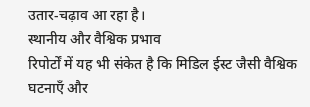उतार‑चढ़ाव आ रहा है।
स्थानीय और वैश्विक प्रभाव
रिपोर्टों में यह भी संकेत है कि मिडिल ईस्ट जैसी वैश्विक घटनाएँ और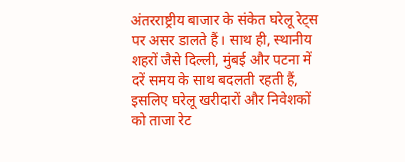अंतरराष्ट्रीय बाजार के संकेत घरेलू रेट्स पर असर डालते हैं। साथ ही, स्थानीय शहरों जैसे दिल्ली, मुंबई और पटना में दरें समय के साथ बदलती रहती हैं, इसलिए घरेलू खरीदारों और निवेशकों को ताजा रेट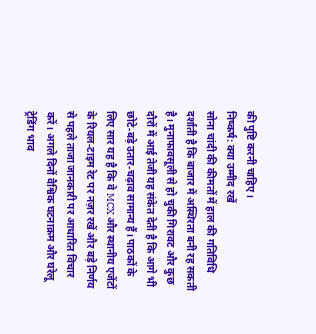की पुष्टि करनी चाहिए।
निष्कर्ष: क्या उम्मीद रखें
सोना चांदी की कीमतों में हाल की गतिविधि दर्शाती है कि बाजार में अस्थिरता बनी रह सकती है। मुनाफावसूली से हो चुकी गिरावट और कुछ दौरों में आई तेजी यह संकेत देती है कि आगे भी छोटे‑बड़े उतार‑चढ़ाव सामान्य हैं। पाठकों के लिए सार यह है कि वे MCX और स्थानीय एजेंटों के रियल‑टाइम रेट पर नज़र रखें और बड़े निर्णय से पहले ताजा जानकारी पर आधारित विचार करें। अगले दिनों वैश्विक घटनाक्रम और घरेलू ट्रेडिंग भाव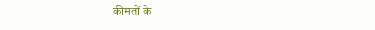कीमतों के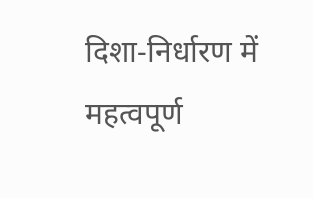दिशा‑निर्धारण में महत्वपूर्ण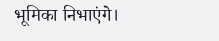भूमिका निभाएंगे।